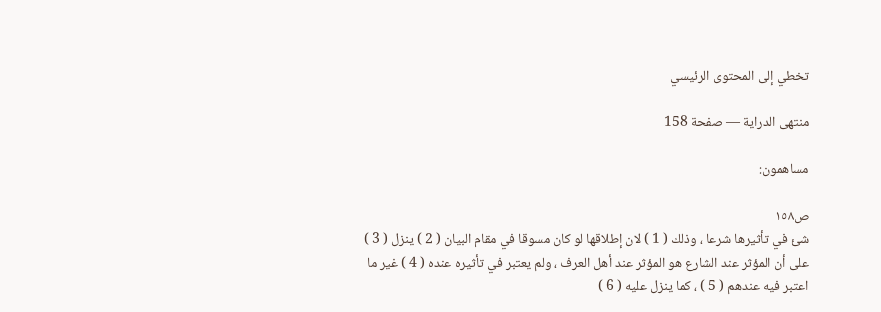تخطي إلى المحتوى الرئيسي

منتهى الدراية — صفحة 158

مساهمون:

ص١٥٨
شئ في تأثيرها شرعا ، وذلك ( 1 ) لان إطلاقها لو كان مسوقا في مقام البيان ( 2 ) ينزل ( 3 ) على أن المؤثر عند الشارع هو المؤثر عند أهل العرف ، ولم يعتبر في تأثيره عنده ( 4 ) غير ما اعتبر فيه عندهم ( 5 ) ، كما ينزل عليه ( 6 )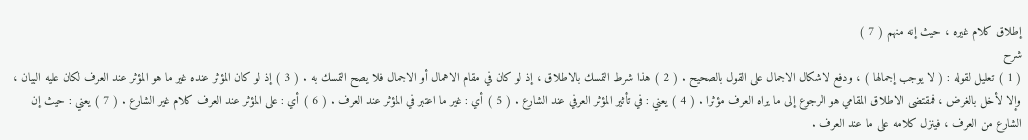إطلاق كلام غيره ، حيث إنه منهم ( 7 )
شرح
( 1 ) تعليل لقوله : ( لا يوجب إجمالها ) ، ودفع لاشكال الاجمال على القول بالصحيح . ( 2 ) هذا شرط التمسك بالاطلاق ، إذ لو كان في مقام الاهمال أو الاجمال فلا يصح التمسك به . ( 3 ) إذ لو كان المؤثر عنده غير ما هو المؤثر عند العرف لكان عليه البيان ، وإلا لأخل بالغرض ، فمقتضى الاطلاق المقامي هو الرجوع إلى ما يراه العرف مؤثرا . ( 4 ) يعني : في تأثير المؤثر العرفي عند الشارع . ( 5 ) أي : غير ما اعتبر في المؤثر عند العرف . ( 6 ) أي : على المؤثر عند العرف كلام غير الشارع . ( 7 ) يعني : حيث إن الشارع من العرف ، فينزل كلامه على ما عند العرف .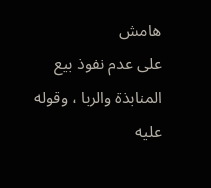هامش
على عدم نفوذ بيع المنابذة والربا ، وقوله عليه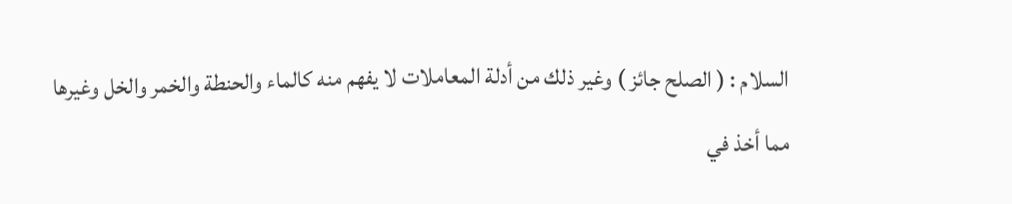السلام : ( الصلح جائز ) وغير ذلك من أدلة المعاملات لا يفهم منه كالماء والحنطة والخمر والخل وغيرها مما أخذ في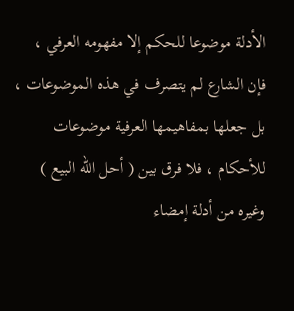الأدلة موضوعا للحكم إلا مفهومه العرفي ، فإن الشارع لم يتصرف في هذه الموضوعات ، بل جعلها بمفاهيمها العرفية موضوعات للأحكام ، فلا فرق بين ( أحل الله البيع ) وغيره من أدلة إمضاء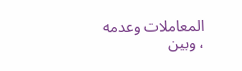المعاملات وعدمه ، وبين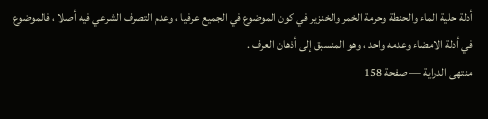أدلة حلية الماء والحنطة وحرمة الخمر والخنزير في كون الموضوع في الجميع عرفيا ، وعدم التصرف الشرعي فيه أصلا ، فالموضوع في أدلة الامضاء وعدمه واحد ، وهو المنسبق إلى أذهان العرف .
منتهى الدراية — صفحة 158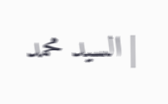| السيد محمد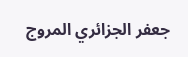جعفر الجزائري المروج